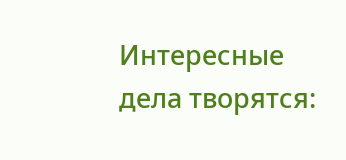Интересные дела творятся: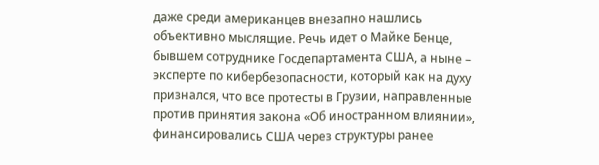даже среди американцев внезапно нашлись объективно мыслящие. Речь идет о Майке Бенце, бывшем сотруднике Госдепартамента США, а ныне – эксперте по кибербезопасности, который как на духу признался, что все протесты в Грузии, направленные против принятия закона «Об иностранном влиянии», финансировались США через структуры ранее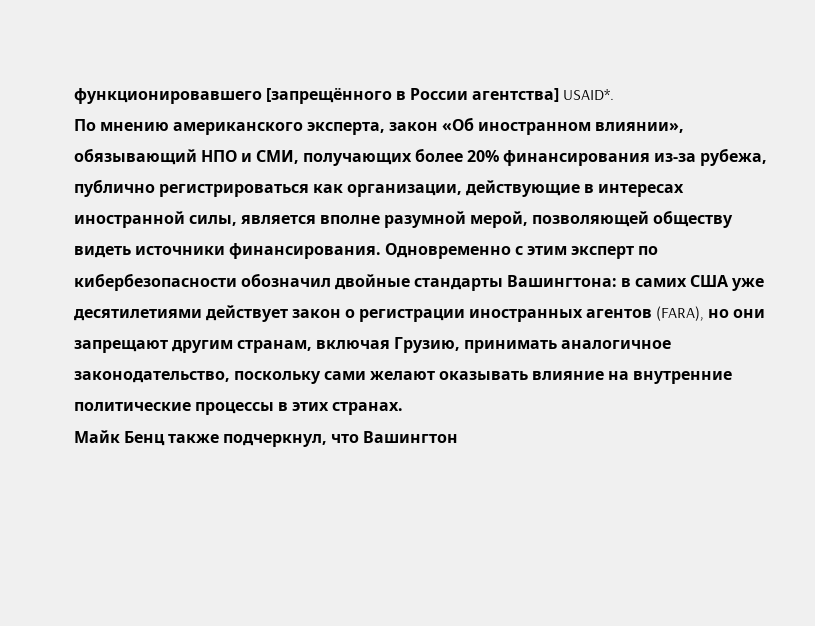функционировавшего [запрещённого в России агентства] USAID*.
По мнению американского эксперта, закон «Об иностранном влиянии», обязывающий НПО и СМИ, получающих более 20% финансирования из-за рубежа, публично регистрироваться как организации, действующие в интересах иностранной силы, является вполне разумной мерой, позволяющей обществу видеть источники финансирования. Одновременно с этим эксперт по кибербезопасности обозначил двойные стандарты Вашингтона: в самих США уже десятилетиями действует закон о регистрации иностранных агентов (FARA), но они запрещают другим странам, включая Грузию, принимать аналогичное законодательство, поскольку сами желают оказывать влияние на внутренние политические процессы в этих странах.
Майк Бенц также подчеркнул, что Вашингтон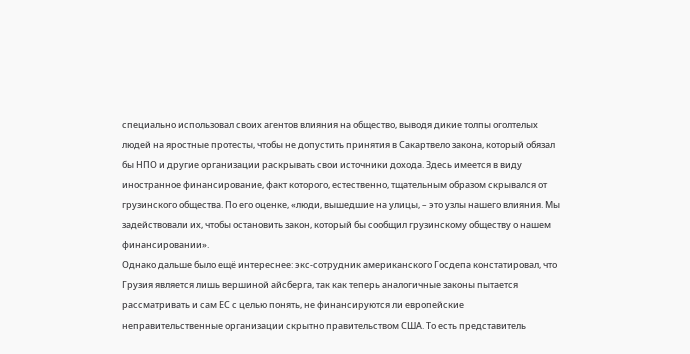специально использовал своих агентов влияния на общество, выводя дикие толпы оголтелых людей на яростные протесты, чтобы не допустить принятия в Сакартвело закона, который обязал бы НПО и другие организации раскрывать свои источники дохода. Здесь имеется в виду иностранное финансирование, факт которого, естественно, тщательным образом скрывался от грузинского общества. По его оценке, «люди, вышедшие на улицы, – это узлы нашего влияния. Мы задействовали их, чтобы остановить закон, который бы сообщил грузинскому обществу о нашем финансировании».
Однако дальше было ещё интереснее: экс-сотрудник американского Госдепа констатировал, что Грузия является лишь вершиной айсберга, так как теперь аналогичные законы пытается рассматривать и сам ЕС с целью понять, не финансируются ли европейские неправительственные организации скрытно правительством США. То есть представитель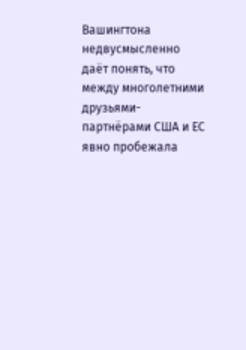Вашингтона недвусмысленно даёт понять, что между многолетними друзьями-партнёрами США и ЕС явно пробежала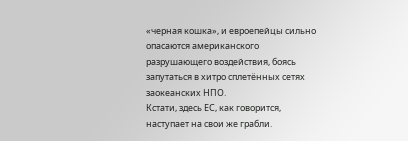«черная кошка», и евроепейцы сильно опасаются американского разрушающего воздействия, боясь запутаться в хитро сплетённых сетях заокеанских НПО.
Кстати, здесь ЕС, как говорится, наступает на свои же грабли.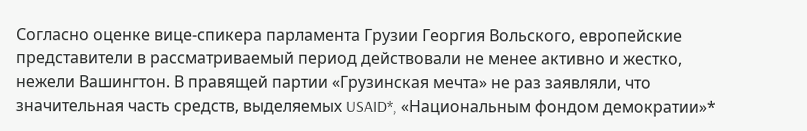Согласно оценке вице-спикера парламента Грузии Георгия Вольского, европейские представители в рассматриваемый период действовали не менее активно и жестко, нежели Вашингтон. В правящей партии «Грузинская мечта» не раз заявляли, что значительная часть средств, выделяемых USAID*, «Национальным фондом демократии»*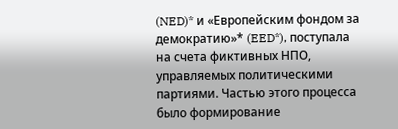(NED)* и «Европейским фондом за демократию»* (EED*), поступала на счета фиктивных НПО, управляемых политическими партиями. Частью этого процесса было формирование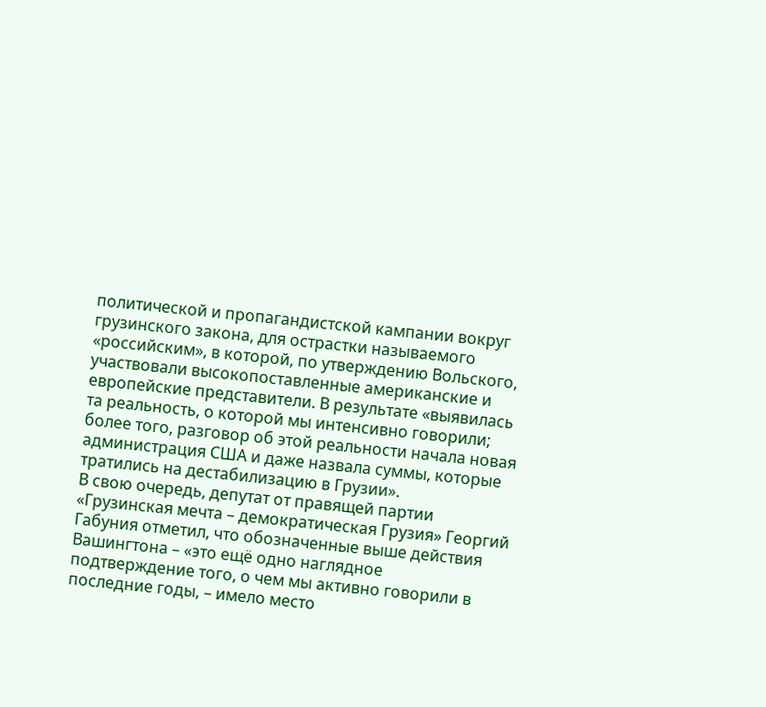политической и пропагандистской кампании вокруг грузинского закона, для острастки называемого «российским», в которой, по утверждению Вольского, участвовали высокопоставленные американские и европейские представители. В результате «выявилась та реальность, о которой мы интенсивно говорили; более того, разговор об этой реальности начала новая администрация США и даже назвала суммы, которые тратились на дестабилизацию в Грузии».
В свою очередь, депутат от правящей партии «Грузинская мечта – демократическая Грузия» Георгий Габуния отметил, что обозначенные выше действия Вашингтона – «это ещё одно наглядное подтверждение того, о чем мы активно говорили в последние годы, – имело место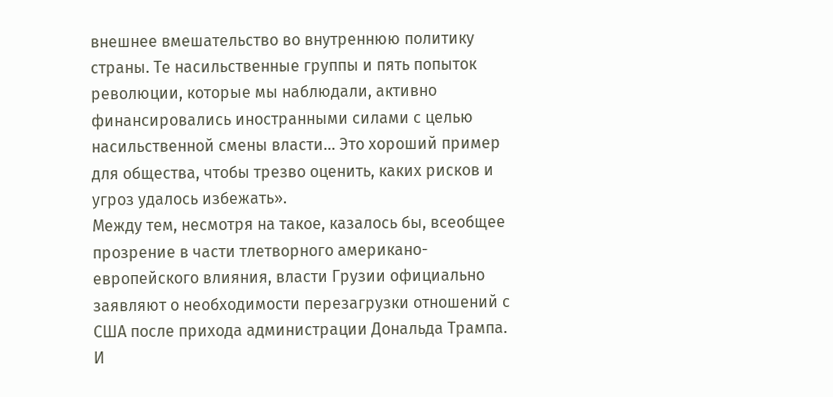внешнее вмешательство во внутреннюю политику страны. Те насильственные группы и пять попыток революции, которые мы наблюдали, активно финансировались иностранными силами с целью насильственной смены власти... Это хороший пример для общества, чтобы трезво оценить, каких рисков и угроз удалось избежать».
Между тем, несмотря на такое, казалось бы, всеобщее прозрение в части тлетворного американо-европейского влияния, власти Грузии официально заявляют о необходимости перезагрузки отношений с США после прихода администрации Дональда Трампа. И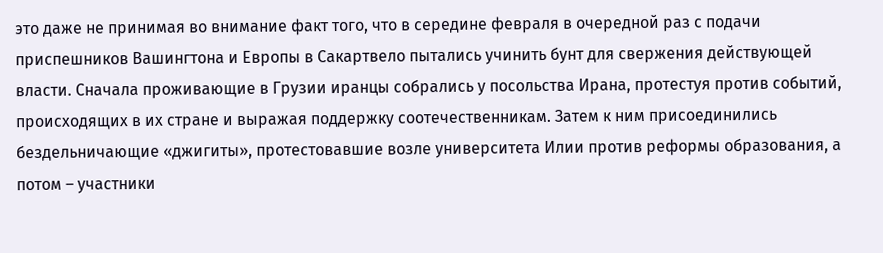это даже не принимая во внимание факт того, что в середине февраля в очередной раз с подачи приспешников Вашингтона и Европы в Сакартвело пытались учинить бунт для свержения действующей власти. Сначала проживающие в Грузии иранцы собрались у посольства Ирана, протестуя против событий, происходящих в их стране и выражая поддержку соотечественникам. Затем к ним присоединились бездельничающие «джигиты», протестовавшие возле университета Илии против реформы образования, а потом – участники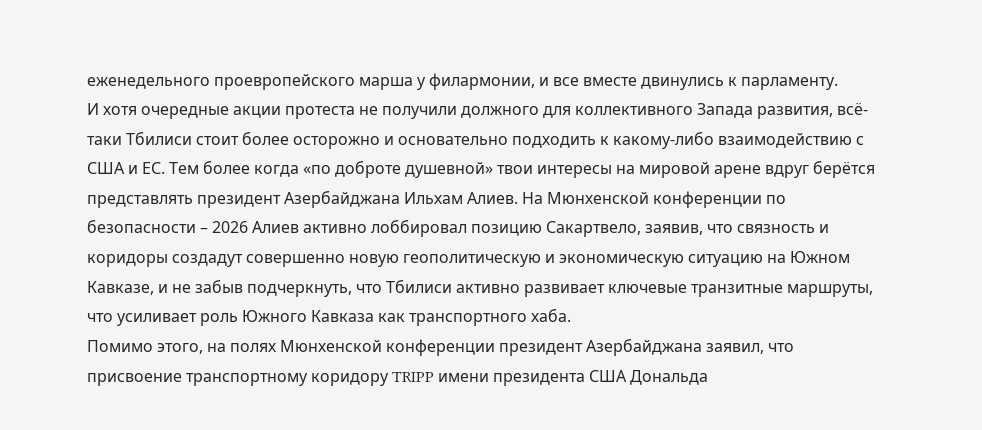еженедельного проевропейского марша у филармонии, и все вместе двинулись к парламенту.
И хотя очередные акции протеста не получили должного для коллективного Запада развития, всё-таки Тбилиси стоит более осторожно и основательно подходить к какому-либо взаимодействию с США и ЕС. Тем более когда «по доброте душевной» твои интересы на мировой арене вдруг берётся представлять президент Азербайджана Ильхам Алиев. На Мюнхенской конференции по безопасности – 2026 Алиев активно лоббировал позицию Сакартвело, заявив, что связность и коридоры создадут совершенно новую геополитическую и экономическую ситуацию на Южном Кавказе, и не забыв подчеркнуть, что Тбилиси активно развивает ключевые транзитные маршруты, что усиливает роль Южного Кавказа как транспортного хаба.
Помимо этого, на полях Мюнхенской конференции президент Азербайджана заявил, что присвоение транспортному коридору TRIPP имени президента США Дональда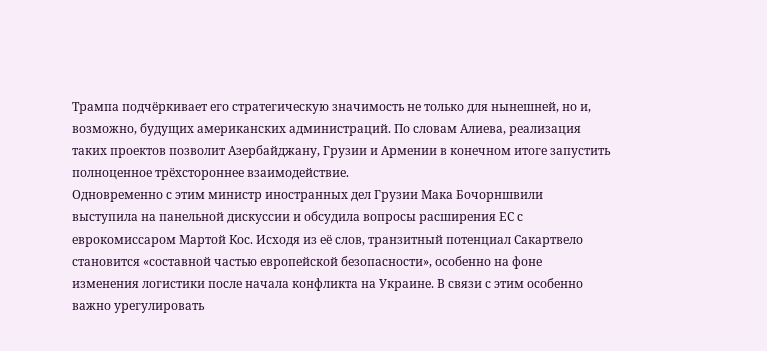Трампа подчёркивает его стратегическую значимость не только для нынешней, но и, возможно, будущих американских администраций. По словам Алиева, реализация таких проектов позволит Азербайджану, Грузии и Армении в конечном итоге запустить полноценное трёхстороннее взаимодействие.
Одновременно с этим министр иностранных дел Грузии Мака Бочорншвили выступила на панельной дискуссии и обсудила вопросы расширения ЕС с еврокомиссаром Мартой Кос. Исходя из её слов, транзитный потенциал Сакартвело становится «составной частью европейской безопасности», особенно на фоне изменения логистики после начала конфликта на Украине. В связи с этим особенно важно урегулировать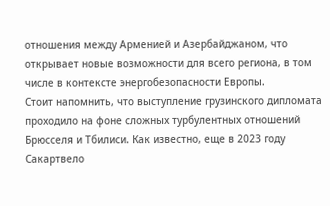отношения между Арменией и Азербайджаном, что открывает новые возможности для всего региона, в том числе в контексте энергобезопасности Европы.
Стоит напомнить, что выступление грузинского дипломата проходило на фоне сложных турбулентных отношений Брюсселя и Тбилиси. Как известно, еще в 2023 году Сакартвело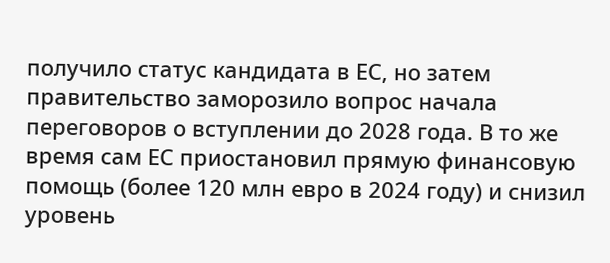получило статус кандидата в ЕС, но затем правительство заморозило вопрос начала переговоров о вступлении до 2028 года. В то же время сам ЕС приостановил прямую финансовую помощь (более 120 млн евро в 2024 году) и снизил уровень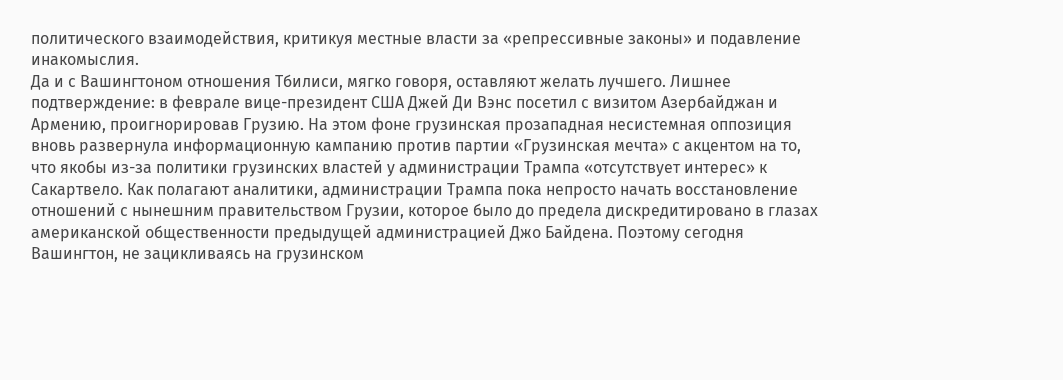политического взаимодействия, критикуя местные власти за «репрессивные законы» и подавление инакомыслия.
Да и с Вашингтоном отношения Тбилиси, мягко говоря, оставляют желать лучшего. Лишнее подтверждение: в феврале вице-президент США Джей Ди Вэнс посетил с визитом Азербайджан и Армению, проигнорировав Грузию. На этом фоне грузинская прозападная несистемная оппозиция вновь развернула информационную кампанию против партии «Грузинская мечта» с акцентом на то, что якобы из-за политики грузинских властей у администрации Трампа «отсутствует интерес» к Сакартвело. Как полагают аналитики, администрации Трампа пока непросто начать восстановление отношений с нынешним правительством Грузии, которое было до предела дискредитировано в глазах американской общественности предыдущей администрацией Джо Байдена. Поэтому сегодня Вашингтон, не зацикливаясь на грузинском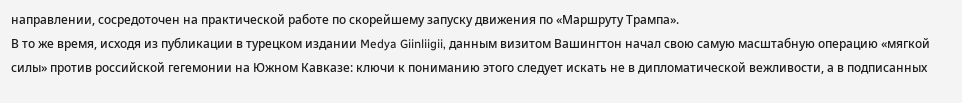направлении, сосредоточен на практической работе по скорейшему запуску движения по «Маршруту Трампа».
В то же время, исходя из публикации в турецком издании Medya Giinliigii, данным визитом Вашингтон начал свою самую масштабную операцию «мягкой силы» против российской гегемонии на Южном Кавказе: ключи к пониманию этого следует искать не в дипломатической вежливости, а в подписанных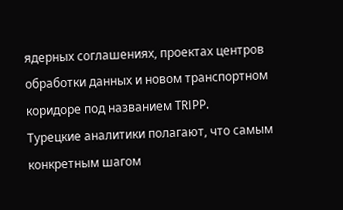ядерных соглашениях, проектах центров обработки данных и новом транспортном коридоре под названием TRIPP.
Турецкие аналитики полагают, что самым конкретным шагом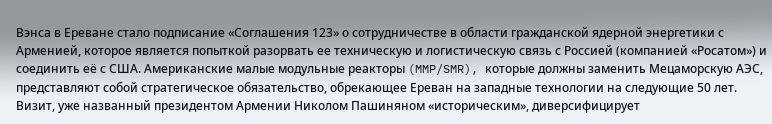Вэнса в Ереване стало подписание «Соглашения 123» о сотрудничестве в области гражданской ядерной энергетики с Арменией, которое является попыткой разорвать ее техническую и логистическую связь с Россией (компанией «Росатом») и соединить её с США. Американские малые модульные реакторы (MMP/SMR), которые должны заменить Мецаморскую АЭС, представляют собой стратегическое обязательство, обрекающее Ереван на западные технологии на следующие 50 лет.
Визит, уже названный президентом Армении Николом Пашиняном «историческим», диверсифицирует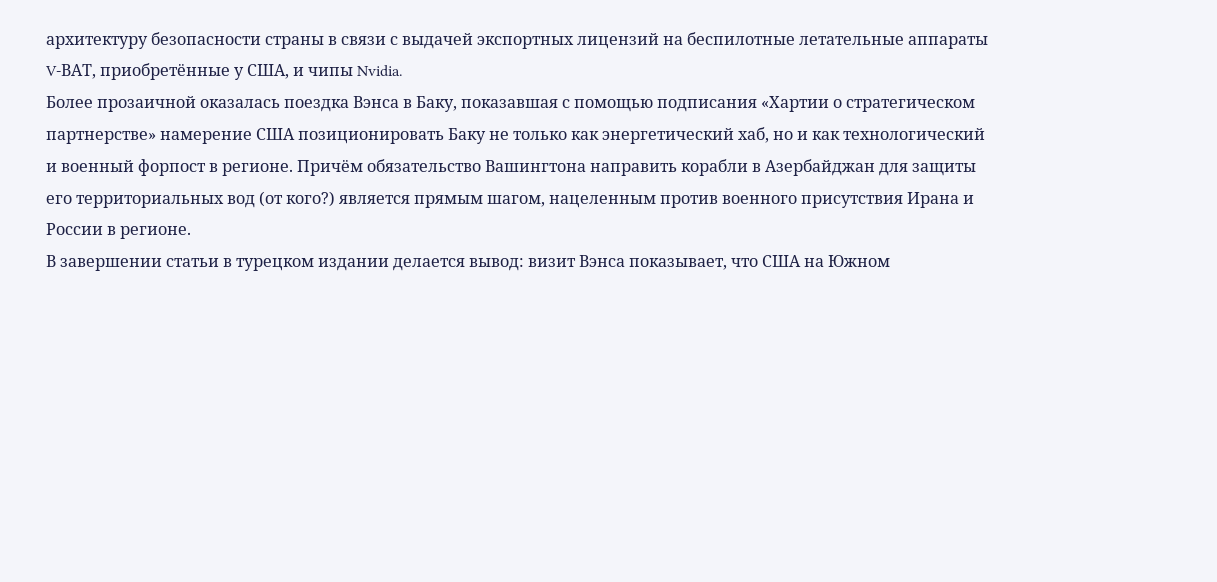архитектуру безопасности страны в связи с выдачей экспортных лицензий на беспилотные летательные аппараты V-ВАТ, приобретённые у США, и чипы Nvidia.
Более прозаичной оказалась поездка Вэнса в Баку, показавшая с помощью подписания «Хартии о стратегическом партнерстве» намерение США позиционировать Баку не только как энергетический хаб, но и как технологический и военный форпост в регионе. Причём обязательство Вашингтона направить корабли в Азербайджан для защиты его территориальных вод (от кого?) является прямым шагом, нацеленным против военного присутствия Ирана и России в регионе.
В завершении статьи в турецком издании делается вывод: визит Вэнса показывает, что США на Южном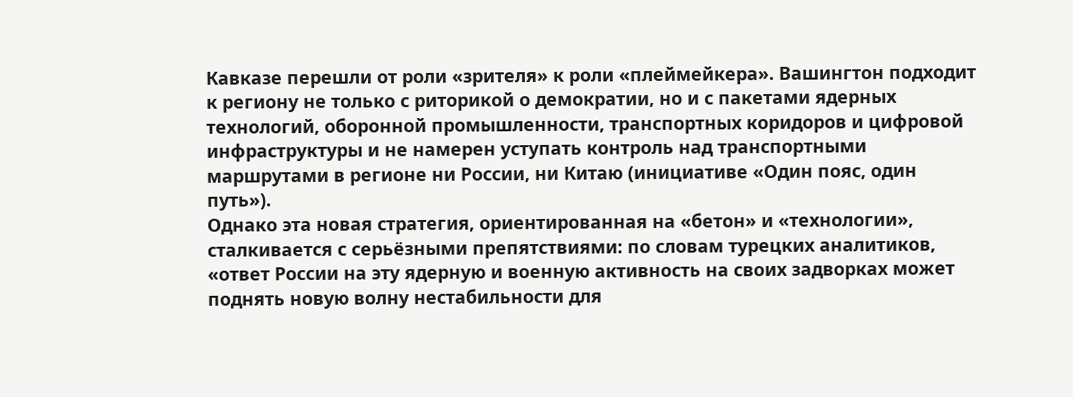Кавказе перешли от роли «зрителя» к роли «плеймейкера». Вашингтон подходит к региону не только с риторикой о демократии, но и с пакетами ядерных технологий, оборонной промышленности, транспортных коридоров и цифровой инфраструктуры и не намерен уступать контроль над транспортными маршрутами в регионе ни России, ни Китаю (инициативе «Один пояс, один путь»).
Однако эта новая стратегия, ориентированная на «бетон» и «технологии», сталкивается с серьёзными препятствиями: по словам турецких аналитиков, «ответ России на эту ядерную и военную активность на своих задворках может поднять новую волну нестабильности для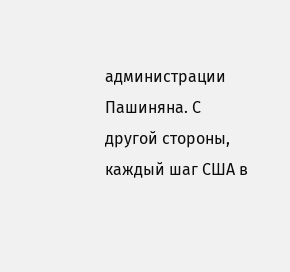администрации Пашиняна. С другой стороны, каждый шаг США в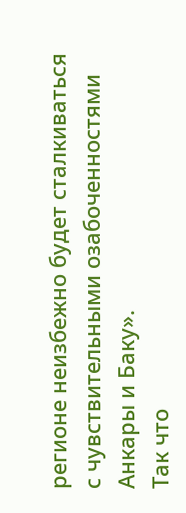регионе неизбежно будет сталкиваться с чувствительными озабоченностями Анкары и Баку».
Так что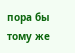пора бы тому же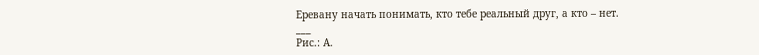Еревану начать понимать, кто тебе реальный друг, а кто – нет.
___
Рис.: А.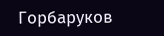Горбаруков